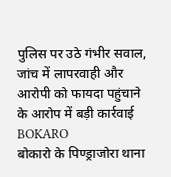पुलिस पर उठे गंभीर सवाल, जांच में लापरवाही और आरोपी को फायदा पहुंचाने के आरोप में बड़ी कार्रवाई
BOKARO
बोकारो के पिण्ड्राजोरा थाना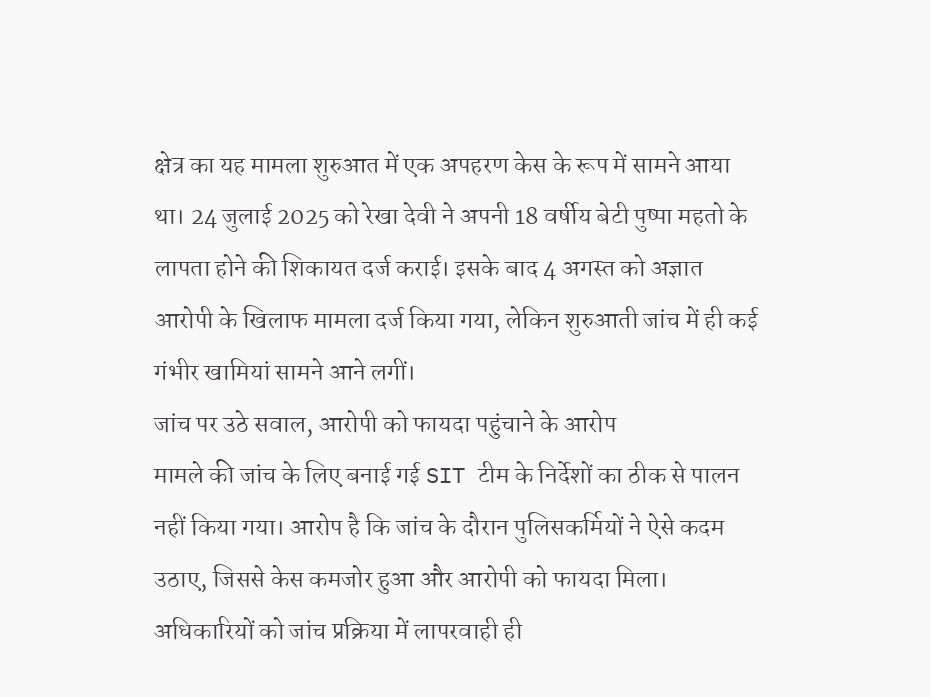क्षेत्र का यह मामला शुरुआत में एक अपहरण केस के रूप में सामने आया था। 24 जुलाई 2025 को रेखा देवी ने अपनी 18 वर्षीय बेटी पुष्पा महतो के लापता होने की शिकायत दर्ज कराई। इसके बाद 4 अगस्त को अज्ञात आरोपी के खिलाफ मामला दर्ज किया गया, लेकिन शुरुआती जांच में ही कई गंभीर खामियां सामने आने लगीं।
जांच पर उठे सवाल, आरोपी को फायदा पहुंचाने के आरोप
मामले की जांच के लिए बनाई गई SIT टीम के निर्देशों का ठीक से पालन नहीं किया गया। आरोप है कि जांच के दौरान पुलिसकर्मियों ने ऐसे कदम उठाए, जिससे केस कमजोर हुआ और आरोपी को फायदा मिला। अधिकारियों को जांच प्रक्रिया में लापरवाही ही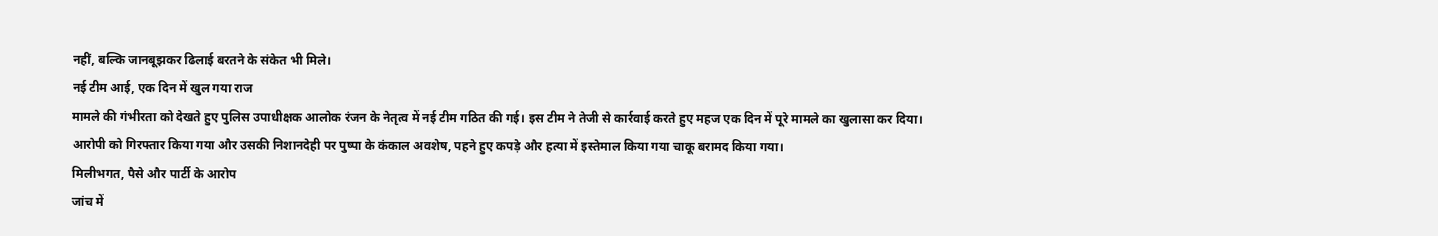नहीं, बल्कि जानबूझकर ढिलाई बरतने के संकेत भी मिले।
नई टीम आई, एक दिन में खुल गया राज
मामले की गंभीरता को देखते हुए पुलिस उपाधीक्षक आलोक रंजन के नेतृत्व में नई टीम गठित की गई। इस टीम ने तेजी से कार्रवाई करते हुए महज एक दिन में पूरे मामले का खुलासा कर दिया।
आरोपी को गिरफ्तार किया गया और उसकी निशानदेही पर पुष्पा के कंकाल अवशेष, पहने हुए कपड़े और हत्या में इस्तेमाल किया गया चाकू बरामद किया गया।
मिलीभगत, पैसे और पार्टी के आरोप
जांच में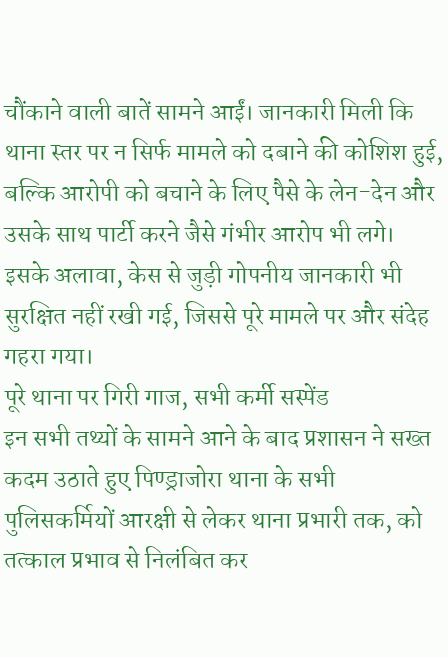चौंकाने वाली बातें सामने आईं। जानकारी मिली कि थाना स्तर पर न सिर्फ मामले को दबाने की कोशिश हुई, बल्कि आरोपी को बचाने के लिए पैसे के लेन-देन और उसके साथ पार्टी करने जैसे गंभीर आरोप भी लगे।
इसके अलावा, केस से जुड़ी गोपनीय जानकारी भी सुरक्षित नहीं रखी गई, जिससे पूरे मामले पर और संदेह गहरा गया।
पूरे थाना पर गिरी गाज, सभी कर्मी सस्पेंड
इन सभी तथ्यों के सामने आने के बाद प्रशासन ने सख्त कदम उठाते हुए पिण्ड्राजोरा थाना के सभी पुलिसकर्मियों आरक्षी से लेकर थाना प्रभारी तक, को तत्काल प्रभाव से निलंबित कर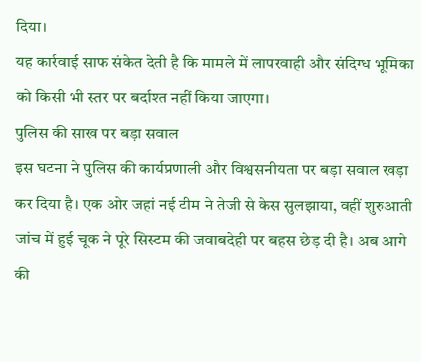दिया।
यह कार्रवाई साफ संकेत देती है कि मामले में लापरवाही और संदिग्ध भूमिका को किसी भी स्तर पर बर्दाश्त नहीं किया जाएगा।
पुलिस की साख पर बड़ा सवाल
इस घटना ने पुलिस की कार्यप्रणाली और विश्वसनीयता पर बड़ा सवाल खड़ा कर दिया है। एक ओर जहां नई टीम ने तेजी से केस सुलझाया, वहीं शुरुआती जांच में हुई चूक ने पूरे सिस्टम की जवाबदेही पर बहस छेड़ दी है। अब आगे की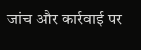जांच और कार्रवाई पर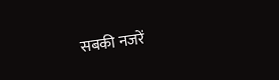सबकी नजरें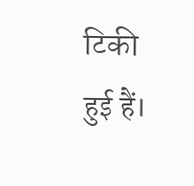टिकी हुई हैं।